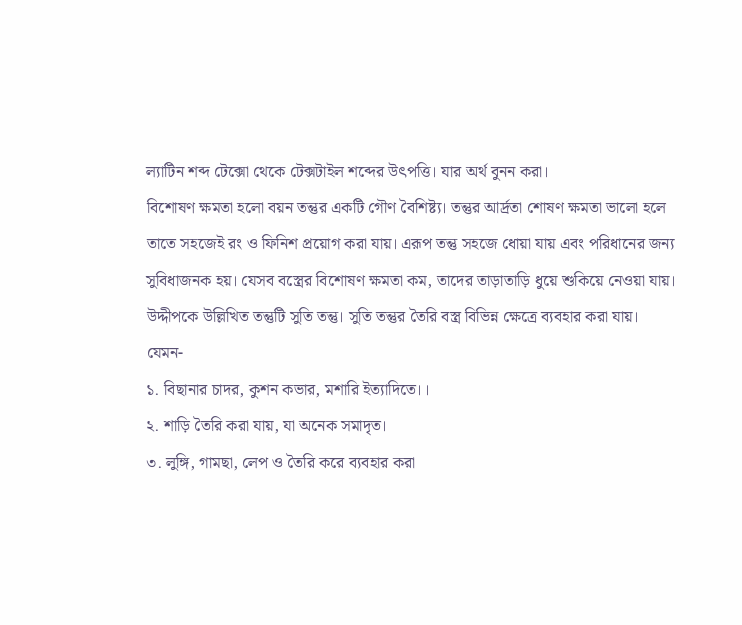ল্যাটিন শব্দ টেক্সো থেকে টেক্সটাইল শব্দের উৎপত্তি। যার অর্থ বুনন করা।
বিশোষণ ক্ষমতা হলো বয়ন তন্তুর একটি গৌণ বৈশিষ্ট্য। তন্তুর আর্দ্রতা শোষণ ক্ষমতা ভালো হলে তাতে সহজেই রং ও ফিনিশ প্রয়োগ করা যায়। এরূপ তন্তু সহজে ধোয়া যায় এবং পরিধানের জন্য সুবিধাজনক হয়। যেসব বস্ত্রের বিশোষণ ক্ষমতা কম, তাদের তাড়াতাড়ি ধুয়ে শুকিয়ে নেওয়া যায়।
উদ্দীপকে উল্লিখিত তন্তুটি সুতি তন্তু। সুতি তন্তুর তৈরি বস্ত্র বিভিন্ন ক্ষেত্রে ব্যবহার করা যায়। যেমন-
১. বিছানার চাদর, কুশন কভার, মশারি ইত্যাদিতে।।
২. শাড়ি তৈরি করা যায়, যা অনেক সমাদৃত।
৩. লুঙ্গি, গামছা, লেপ ও তৈরি করে ব্যবহার করা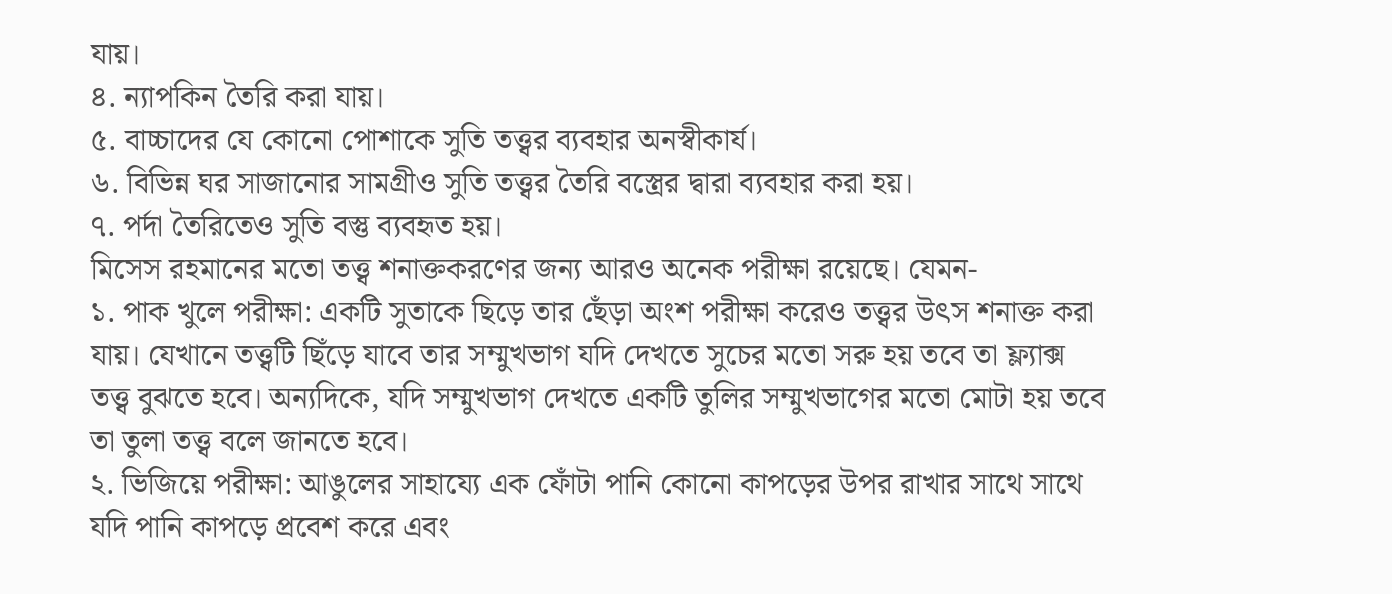যায়।
৪. ন্যাপকিন তৈরি করা যায়।
৫. বাচ্চাদের যে কোনো পোশাকে সুতি তত্ত্বর ব্যবহার অনস্বীকার্য।
৬. বিভিন্ন ঘর সাজানোর সামগ্রীও সুতি তত্ত্বর তৈরি বস্ত্রের দ্বারা ব্যবহার করা হয়।
৭. পর্দা তৈরিতেও সুতি বস্তু ব্যবহৃত হয়।
মিসেস রহমানের মতো তত্ত্ব শনাক্তকরণের জন্য আরও অনেক পরীক্ষা রয়েছে। যেমন-
১. পাক খুলে পরীক্ষা: একটি সুতাকে ছিড়ে তার ছেঁড়া অংশ পরীক্ষা করেও তত্ত্বর উৎস শনাক্ত করা যায়। যেখানে তত্ত্বটি ছিঁড়ে যাবে তার সম্মুখভাগ যদি দেখতে সুচের মতো সরু হয় তবে তা ফ্ল্যাক্স তত্ত্ব বুঝতে হবে। অন্যদিকে, যদি সম্মুখভাগ দেখতে একটি তুলির সম্মুখভাগের মতো মোটা হয় তবে তা তুলা তত্ত্ব বলে জানতে হবে।
২. ভিজিয়ে পরীক্ষা: আঙুলের সাহায্যে এক ফোঁটা পানি কোনো কাপড়ের উপর রাখার সাথে সাথে যদি পানি কাপড়ে প্রবেশ করে এবং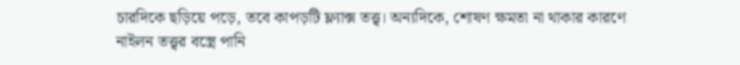চারদিকে ছড়িয়ে পড়ে, তবে কাপড়টি ফ্ল্যাক্স তত্ত্ব। অন্যদিকে, শোষণ ক্ষমতা না থাকার কারণে নাইলন তত্ত্বর বস্ত্রে পানি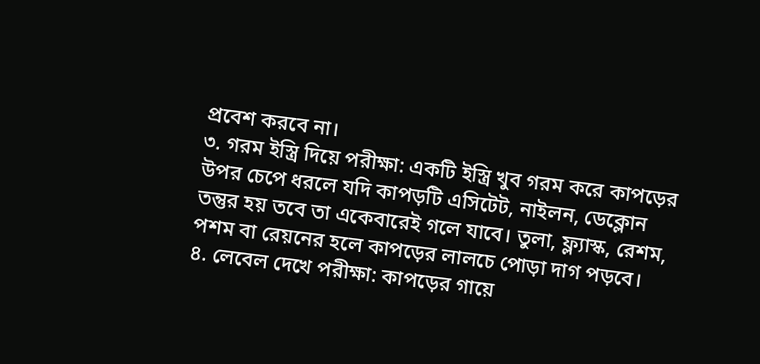প্রবেশ করবে না।
৩. গরম ইস্ত্রি দিয়ে পরীক্ষা: একটি ইস্ত্রি খুব গরম করে কাপড়ের উপর চেপে ধরলে যদি কাপড়টি এসিটেট, নাইলন, ডেক্লোন তন্তুর হয় তবে তা একেবারেই গলে যাবে। তুলা, ফ্ল্যাস্ক, রেশম, পশম বা রেয়নের হলে কাপড়ের লালচে পোড়া দাগ পড়বে।
৪. লেবেল দেখে পরীক্ষা: কাপড়ের গায়ে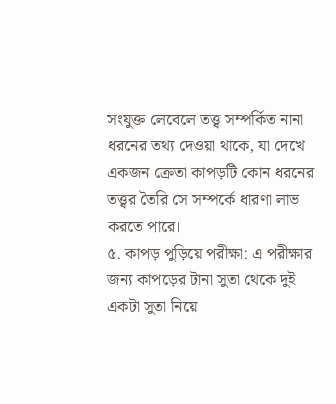সংযুক্ত লেবেলে তত্ত্ব সম্পর্কিত নানা ধরনের তথ্য দেওয়া থাকে, যা দেখে একজন ক্রেতা কাপড়টি কোন ধরনের তত্ত্বর তৈরি সে সম্পর্কে ধারণা লাভ করতে পারে।
৫. কাপড় পুড়িয়ে পরীক্ষা: এ পরীক্ষার জন্য কাপড়ের টানা সুতা থেকে দুই একটা সুতা নিয়ে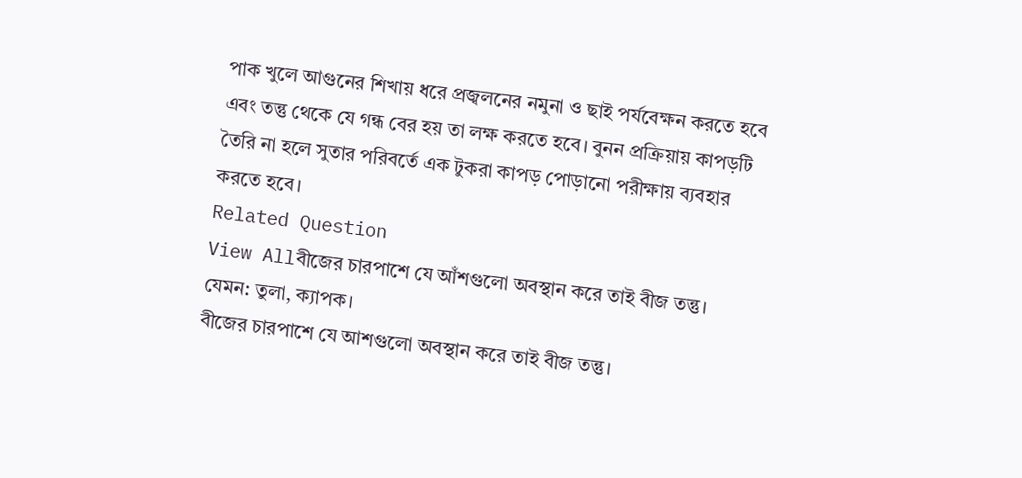পাক খুলে আগুনের শিখায় ধরে প্রজ্বলনের নমুনা ও ছাই পর্যবেক্ষন করতে হবে এবং তন্তু থেকে যে গন্ধ বের হয় তা লক্ষ করতে হবে। বুনন প্রক্রিয়ায় কাপড়টি তৈরি না হলে সুতার পরিবর্তে এক টুকরা কাপড় পোড়ানো পরীক্ষায় ব্যবহার করতে হবে।
Related Question
View Allবীজের চারপাশে যে আঁশগুলো অবস্থান করে তাই বীজ তন্তু। যেমন: তুলা, ক্যাপক।
বীজের চারপাশে যে আশগুলো অবস্থান করে তাই বীজ তন্তু।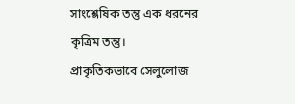সাংশ্লেষিক তন্তু এক ধরনের কৃত্রিম তন্তু।
প্রাকৃতিকভাবে সেলুলোজ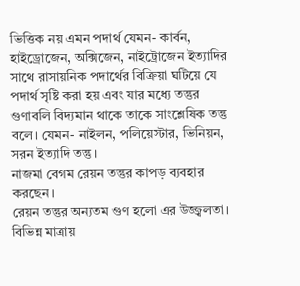ভিত্তিক নয় এমন পদার্থ যেমন- কার্বন, হাইড্রোজেন, অক্সিজেন, নাইট্রোজেন ইত্যাদির সাথে রাসায়নিক পদার্থের বিক্রিয়া ঘটিয়ে যে পদার্থ সৃষ্টি করা হয় এবং যার মধ্যে তন্তুর গুণাবলি বিদ্যমান থাকে তাকে সাংশ্লেষিক তন্তু বলে। যেমন- নাইলন, পলিয়েস্টার, ভিনিয়ন, সরন ইত্যাদি তন্তু।
নাজমা বেগম রেয়ন তন্তুর কাপড় ব্যবহার করছেন।
রেয়ন তন্তুর অন্যতম গুণ হলো এর উজ্জ্বলতা। বিভিন্ন মাত্রায়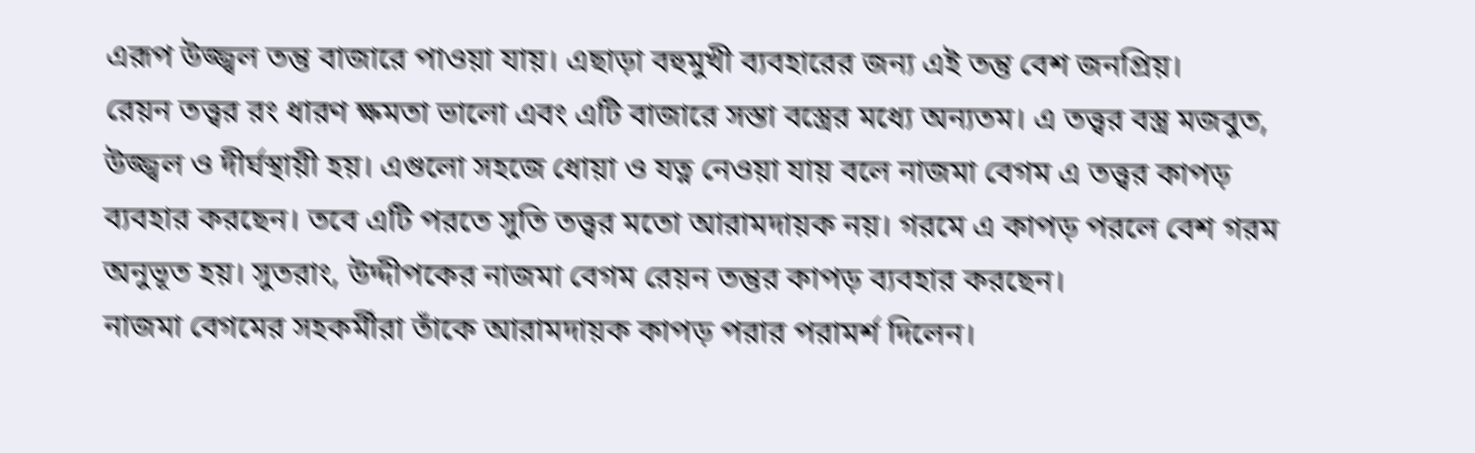এরূপ উজ্জ্বল তন্তু বাজারে পাওয়া যায়। এছাড়া বহুমুখী ব্যবহারের জন্য এই তন্তু বেশ জনপ্রিয়।
রেয়ন তত্ত্বর রং ধারণ ক্ষমতা ভালো এবং এটি বাজারে সস্তা বস্ত্রের মধ্যে অন্যতম। এ তত্ত্বর বস্ত্র মজবুত, উজ্জ্বল ও দীর্ঘস্থায়ী হয়। এগুলো সহজে ধোয়া ও যত্ন নেওয়া যায় বলে নাজমা বেগম এ তত্ত্বর কাপড় ব্যবহার করছেন। তবে এটি পরতে সুতি তত্ত্বর মতো আরামদায়ক নয়। গরমে এ কাপড় পরলে বেশ গরম অনুভূত হয়। সুতরাং, উদ্দীপকের নাজমা বেগম রেয়ন তন্তুর কাপড় ব্যবহার করছেন।
নাজমা বেগমের সহকর্মীরা তাঁকে আরামদায়ক কাপড় পরার পরামর্শ দিলেন।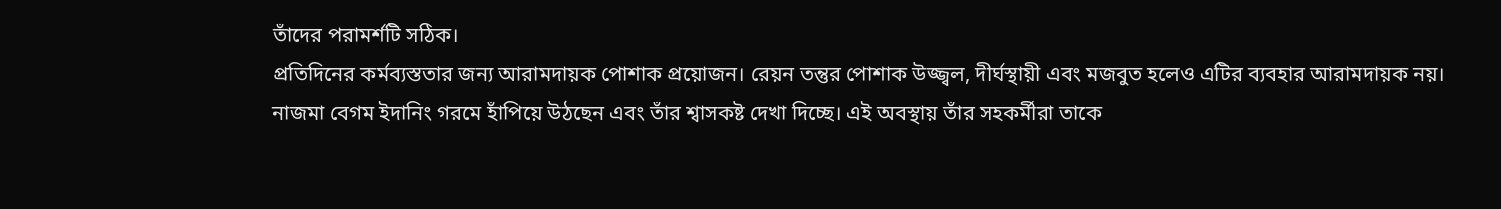তাঁদের পরামর্শটি সঠিক।
প্রতিদিনের কর্মব্যস্ততার জন্য আরামদায়ক পোশাক প্রয়োজন। রেয়ন তন্তুর পোশাক উজ্জ্বল, দীর্ঘস্থায়ী এবং মজবুত হলেও এটির ব্যবহার আরামদায়ক নয়।
নাজমা বেগম ইদানিং গরমে হাঁপিয়ে উঠছেন এবং তাঁর শ্বাসকষ্ট দেখা দিচ্ছে। এই অবস্থায় তাঁর সহকর্মীরা তাকে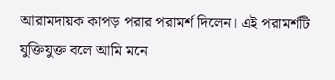আরামদায়ক কাপড় পরার পরামর্শ দিলেন। এই পরামর্শটি যুক্তিযুক্ত বলে আমি মনে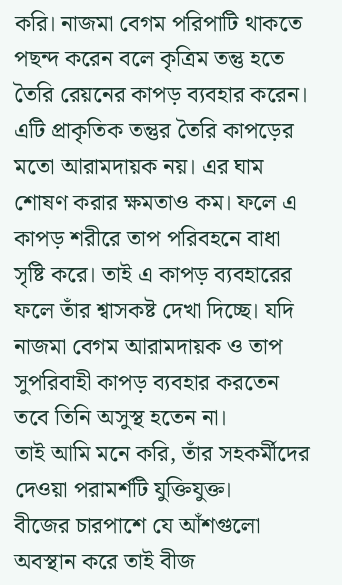করি। নাজমা বেগম পরিপাটি থাকতে পছন্দ করেন বলে কৃত্রিম তন্তু হতে তৈরি রেয়নের কাপড় ব্যবহার করেন। এটি প্রাকৃতিক তন্তুর তৈরি কাপড়ের মতো আরামদায়ক নয়। এর ঘাম শোষণ করার ক্ষমতাও কম। ফলে এ কাপড় শরীরে তাপ পরিবহনে বাধা সৃষ্টি করে। তাই এ কাপড় ব্যবহারের ফলে তাঁর শ্বাসকষ্ট দেখা দিচ্ছে। যদি নাজমা বেগম আরামদায়ক ও তাপ সুপরিবাহী কাপড় ব্যবহার করতেন তবে তিনি অসুস্থ হতেন না।
তাই আমি মনে করি, তাঁর সহকর্মীদের দেওয়া পরামর্শটি যুক্তিযুক্ত।
বীজের চারপাশে যে আঁশগুলো অবস্থান করে তাই বীজ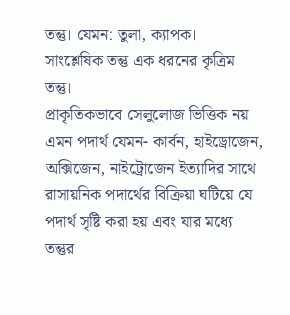তন্তু। যেমন: তুলা, ক্যাপক।
সাংশ্লেষিক তন্তু এক ধরনের কৃত্রিম তন্তু।
প্রাকৃতিকভাবে সেলুলোজ ভিত্তিক নয় এমন পদার্থ যেমন- কার্বন, হাইড্রোজেন, অক্সিজেন, নাইট্রোজেন ইত্যাদির সাথে রাসায়নিক পদার্থের বিক্রিয়া ঘটিয়ে যে পদার্থ সৃষ্টি করা হয় এবং যার মধ্যে তন্তুর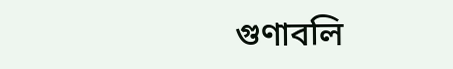গুণাবলি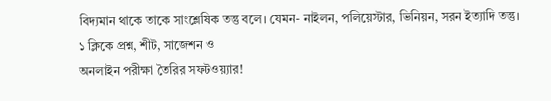বিদ্যমান থাকে তাকে সাংশ্লেষিক তন্তু বলে। যেমন- নাইলন, পলিয়েস্টার, ভিনিয়ন, সরন ইত্যাদি তন্তু।
১ ক্লিকে প্রশ্ন, শীট, সাজেশন ও
অনলাইন পরীক্ষা তৈরির সফটওয়্যার!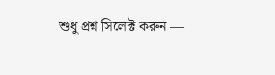শুধু প্রশ্ন সিলেক্ট করুন —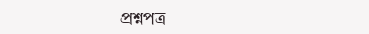প্রশ্নপত্র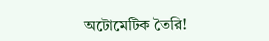অটোমেটিক তৈরি!